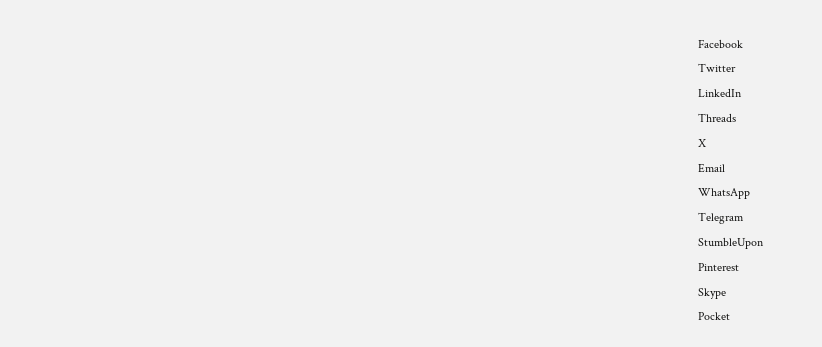Facebook
Twitter
LinkedIn
Threads
X
Email
WhatsApp
Telegram
StumbleUpon
Pinterest
Skype
Pocket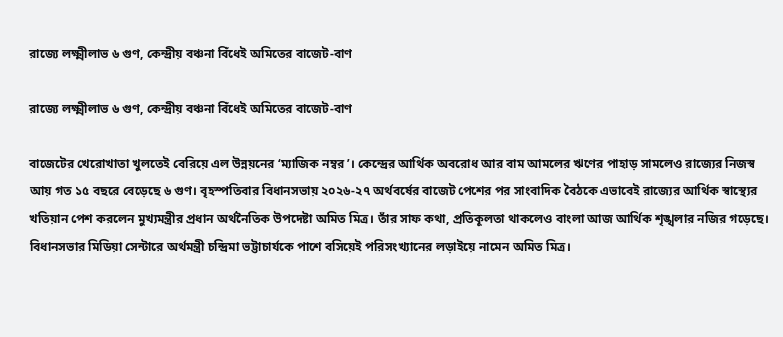রাজ্যে লক্ষ্মীলাভ ৬ গুণ, কেন্দ্রীয় বঞ্চনা বিঁধেই অমিতের বাজেট-বাণ

রাজ্যে লক্ষ্মীলাভ ৬ গুণ, কেন্দ্রীয় বঞ্চনা বিঁধেই অমিতের বাজেট-বাণ

বাজেটের খেরোখাতা খুলতেই বেরিয়ে এল উন্নয়নের ‘ম্যাজিক নম্বর’। কেন্দ্রের আর্থিক অবরোধ আর বাম আমলের ঋণের পাহাড় সামলেও রাজ্যের নিজস্ব আয় গত ১৫ বছরে বেড়েছে ৬ গুণ। বৃহস্পতিবার বিধানসভায় ২০২৬-২৭ অর্থবর্ষের বাজেট পেশের পর সাংবাদিক বৈঠকে এভাবেই রাজ্যের আর্থিক স্বাস্থ্যের খতিয়ান পেশ করলেন মুখ্যমন্ত্রীর প্রধান অর্থনৈতিক উপদেষ্টা অমিত মিত্র। তাঁর সাফ কথা, প্রতিকূলতা থাকলেও বাংলা আজ আর্থিক শৃঙ্খলার নজির গড়েছে। বিধানসভার মিডিয়া সেন্টারে অর্থমন্ত্রী চন্দ্রিমা ভট্টাচার্যকে পাশে বসিয়েই পরিসংখ্যানের লড়াইয়ে নামেন অমিত মিত্র।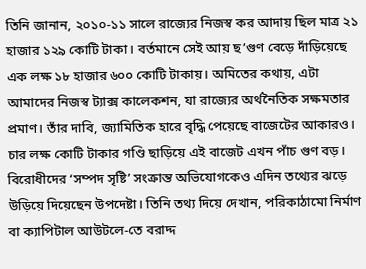তিনি জানান, ২০১০-১১ সালে রাজ্যের নিজস্ব কর আদায় ছিল মাত্র ২১ হাজার ১২৯ কোটি টাকা। বর্তমানে সেই আয় ছ’গুণ বেড়ে দাঁড়িয়েছে এক লক্ষ ১৮ হাজার ৬০০ কোটি টাকায়। অমিতের কথায়, এটা আমাদের নিজস্ব ট্যাক্স কালেকশন, যা রাজ্যের অর্থনৈতিক সক্ষমতার প্রমাণ। তাঁর দাবি, জ্যামিতিক হারে বৃদ্ধি পেয়েছে বাজেটের আকারও। চার লক্ষ কোটি টাকার গণ্ডি ছাড়িয়ে এই বাজেট এখন পাঁচ গুণ বড়। বিরোধীদের ‘সম্পদ সৃষ্টি’ সংক্রান্ত অভিযোগকেও এদিন তথ্যের ঝড়ে উড়িয়ে দিয়েছেন উপদেষ্টা। তিনি তথ্য দিয়ে দেখান, পরিকাঠামো নির্মাণ বা ক্যাপিটাল আউটলে-তে বরাদ্দ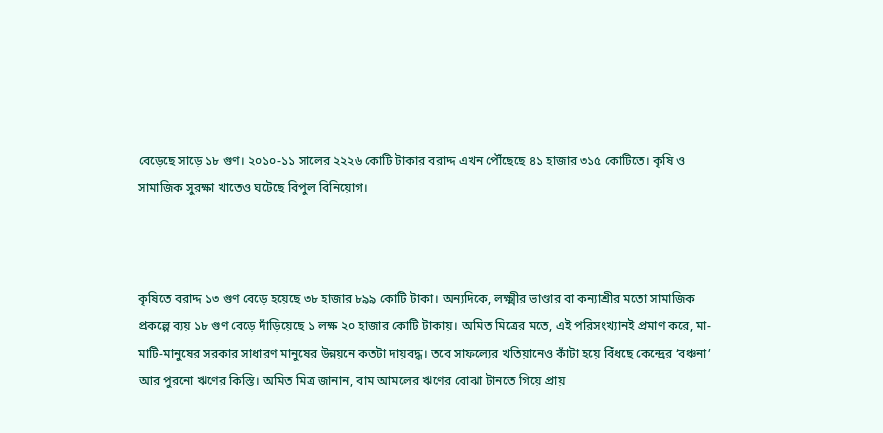বেড়েছে সাড়ে ১৮ গুণ। ২০১০-১১ সালের ২২২৬ কোটি টাকার বরাদ্দ এখন পৌঁছেছে ৪১ হাজার ৩১৫ কোটিতে। কৃষি ও সামাজিক সুরক্ষা খাতেও ঘটেছে বিপুল বিনিয়োগ।



কৃষিতে বরাদ্দ ১৩ গুণ বেড়ে হয়েছে ৩৮ হাজার ৮৯৯ কোটি টাকা। অন্যদিকে, লক্ষ্মীর ভাণ্ডার বা কন্যাশ্রীর মতো সামাজিক প্রকল্পে ব্যয় ১৮ গুণ বেড়ে দাঁড়িয়েছে ১ লক্ষ ২০ হাজার কোটি টাকায়। অমিত মিত্রের মতে, এই পরিসংখ্যানই প্রমাণ করে, মা-মাটি-মানুষের সরকার সাধারণ মানুষের উন্নয়নে কতটা দায়বদ্ধ। তবে সাফল্যের খতিয়ানেও কাঁটা হয়ে বিঁধছে কেন্দ্রের ‘বঞ্চনা’ আর পুরনো ঋণের কিস্তি। অমিত মিত্র জানান, বাম আমলের ঋণের বোঝা টানতে গিয়ে প্রায়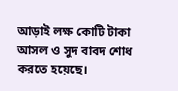আড়াই লক্ষ কোটি টাকা আসল ও সুদ বাবদ শোধ করতে হয়েছে।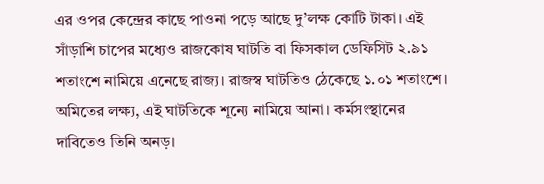এর ওপর কেন্দ্রের কাছে পাওনা পড়ে আছে দু’লক্ষ কোটি টাকা। এই সাঁড়াশি চাপের মধ্যেও রাজকোষ ঘাটতি বা ফিসকাল ডেফিসিট ২.৯১ শতাংশে নামিয়ে এনেছে রাজ্য। রাজস্ব ঘাটতিও ঠেকেছে ১.০১ শতাংশে। অমিতের লক্ষ্য, এই ঘাটতিকে শূন্যে নামিয়ে আনা। কর্মসংস্থানের দাবিতেও তিনি অনড়।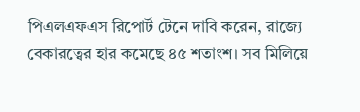পিএলএফএস রিপোর্ট টেনে দাবি করেন, রাজ্যে বেকারত্বের হার কমেছে ৪৫ শতাংশ। সব মিলিয়ে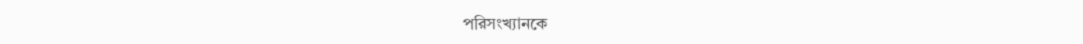পরিসংখ্যানকে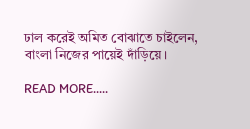ঢাল করেই অমিত বোঝাতে চাইলেন, বাংলা নিজের পায়েই দাঁড়িয়ে।

READ MORE.....